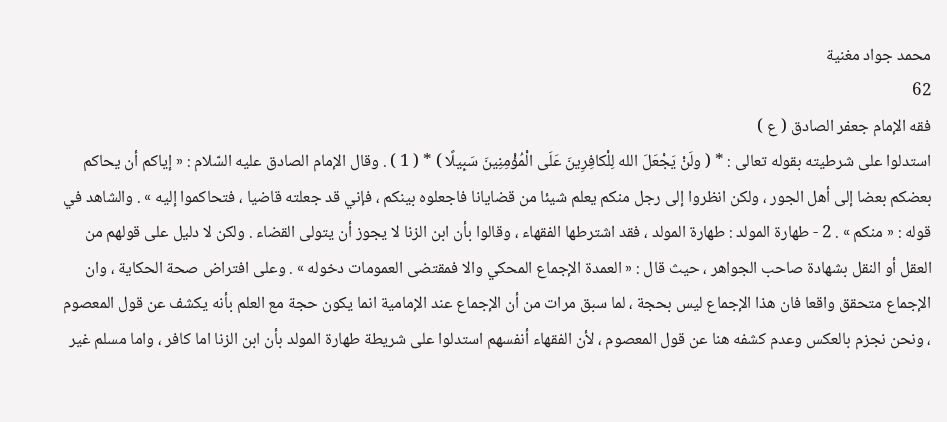محمد جواد مغنية
62
فقه الإمام جعفر الصادق ( ع )
استدلوا على شرطيته بقوله تعالى : * ( ولَنْ يَجْعَلَ الله لِلْكافِرِينَ عَلَى الْمُؤْمِنِينَ سَبِيلًا ) * ( 1 ) . وقال الإمام الصادق عليه السّلام : « إياكم أن يحاكم بعضكم بعضا إلى أهل الجور ، ولكن انظروا إلى رجل منكم يعلم شيئا من قضايانا فاجعلوه بينكم ، فإني قد جعلته قاضيا ، فتحاكموا إليه » . والشاهد في قوله : « منكم » . 2 - طهارة المولد : طهارة المولد ، فقد اشترطها الفقهاء ، وقالوا بأن ابن الزنا لا يجوز أن يتولى القضاء . ولكن لا دليل على قولهم من العقل أو النقل بشهادة صاحب الجواهر ، حيث قال : « العمدة الإجماع المحكي والا فمقتضى العمومات دخوله » . وعلى افتراض صحة الحكاية ، وان الإجماع متحقق واقعا فان هذا الإجماع ليس بحجة ، لما سبق مرات من أن الإجماع عند الإمامية انما يكون حجة مع العلم بأنه يكشف عن قول المعصوم ، ونحن نجزم بالعكس وعدم كشفه هنا عن قول المعصوم ، لأن الفقهاء أنفسهم استدلوا على شريطة طهارة المولد بأن ابن الزنا اما كافر ، واما مسلم غير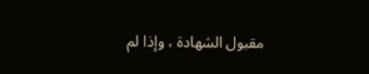مقبول الشهادة ، وإذا لم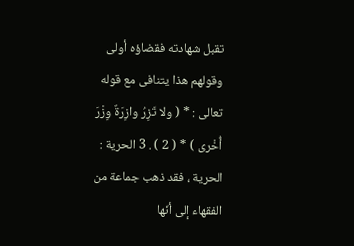تقبل شهادته فقضاؤه أولى وقولهم هذا يتنافى مع قوله تعالى : * ( ولا تَزِرُ وازِرَةٌ وِزْرَ أُخْرى ) * ( 2 ) . 3 الحرية : الحرية ، فقد ذهب جماعة من الفقهاء إلى أنّها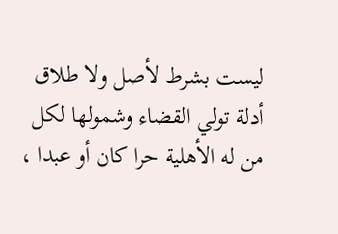ليست بشرط لأصل ولا طلاق أدلة تولي القضاء وشمولها لكل من له الأهلية حرا كان أو عبدا ،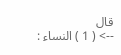قال
--> ( 1 ) النساء :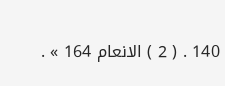140 . ( 2 ) الانعام 164 » .